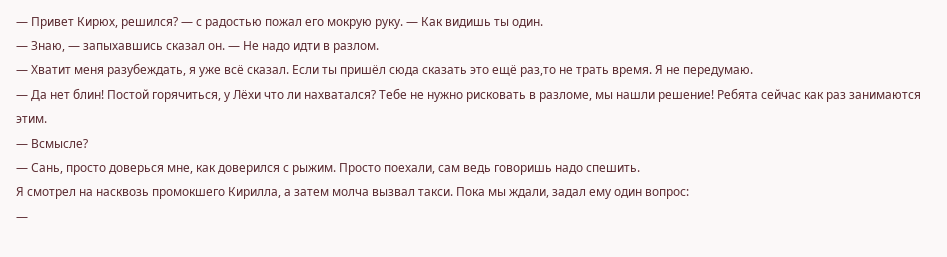— Привет Кирюх, решился? — с радостью пожал его мокрую руку. — Как видишь ты один.
— Знаю, — запыхавшись сказал он. — Не надо идти в разлом.
— Хватит меня разубеждать, я уже всё сказал. Если ты пришёл сюда сказать это ещё раз,то не трать время. Я не передумаю.
— Да нет блин! Постой горячиться, у Лёхи что ли нахватался? Тебе не нужно рисковать в разломе, мы нашли решение! Ребята сейчас как раз занимаются этим.
— Всмысле?
— Сань, просто доверься мне, как доверился с рыжим. Просто поехали, сам ведь говоришь надо спешить.
Я смотрел на насквозь промокшего Кирилла, а затем молча вызвал такси. Пока мы ждали, задал ему один вопрос:
—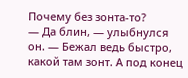Почему без зонта-то?
— Да блин, — улыбнулся он. — Бежал ведь быстро, какой там зонт. А под конец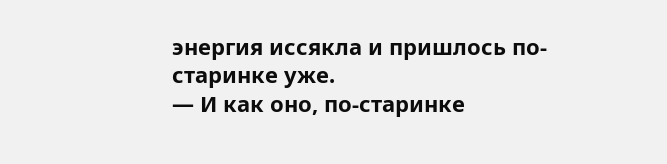энергия иссякла и пришлось по-старинке уже.
— И как оно, по-старинке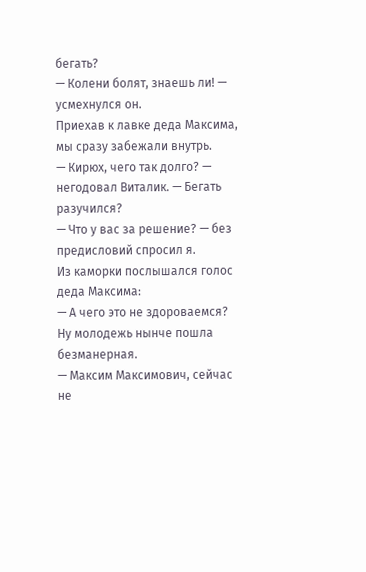бегать?
— Колени болят, знаешь ли! — усмехнулся он.
Приехав к лавке деда Максима, мы сразу забежали внутрь.
— Кирюх, чего так долго? — негодовал Виталик. — Бегать разучился?
— Что у вас за решение? — без предисловий спросил я.
Из каморки послышался голос деда Максима:
— А чего это не здороваемся? Ну молодежь нынче пошла безманерная.
— Максим Максимович, сейчас не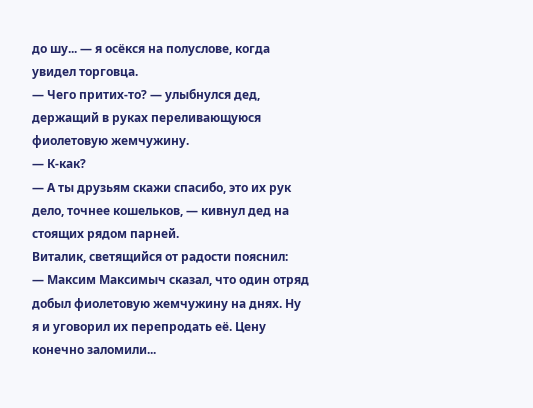до шу... — я осёкся на полуслове, когда увидел торговца.
— Чего притих-то? — улыбнулся дед, держащий в руках переливающуюся фиолетовую жемчужину.
— К-как?
— А ты друзьям скажи спасибо, это их рук дело, точнее кошельков, — кивнул дед на стоящих рядом парней.
Виталик, светящийся от радости пояснил:
— Максим Максимыч сказал, что один отряд добыл фиолетовую жемчужину на днях. Ну я и уговорил их перепродать её. Цену конечно заломили...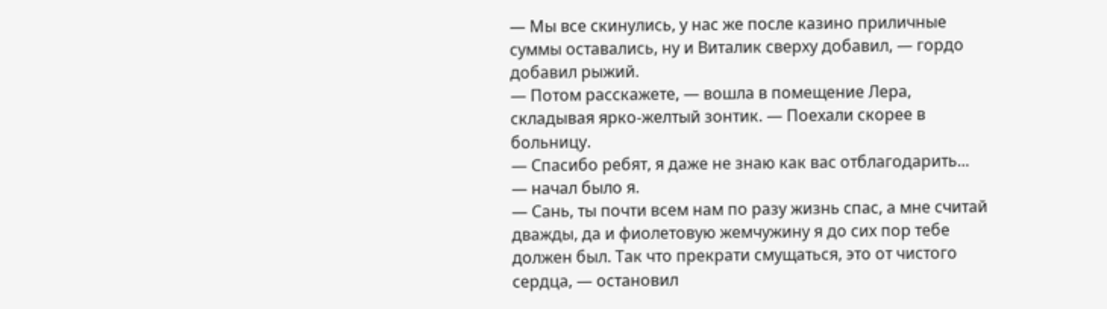— Мы все скинулись, у нас же после казино приличные суммы оставались, ну и Виталик сверху добавил, — гордо добавил рыжий.
— Потом расскажете, — вошла в помещение Лера, складывая ярко-желтый зонтик. — Поехали скорее в больницу.
— Спасибо ребят, я даже не знаю как вас отблагодарить... — начал было я.
— Сань, ты почти всем нам по разу жизнь спас, а мне считай дважды, да и фиолетовую жемчужину я до сих пор тебе должен был. Так что прекрати смущаться, это от чистого сердца, — остановил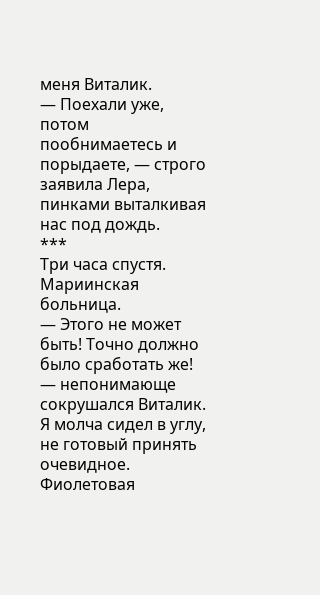меня Виталик.
— Поехали уже, потом пообнимаетесь и порыдаете, — строго заявила Лера, пинками выталкивая нас под дождь.
***
Три часа спустя. Мариинская больница.
— Этого не может быть! Точно должно было сработать же! — непонимающе сокрушался Виталик.
Я молча сидел в углу, не готовый принять очевидное.
Фиолетовая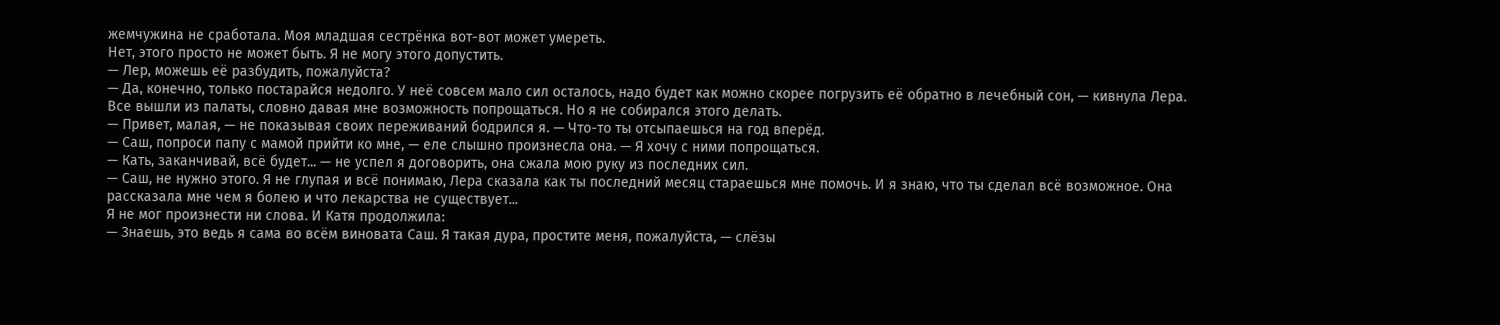жемчужина не сработала. Моя младшая сестрёнка вот-вот может умереть.
Нет, этого просто не может быть. Я не могу этого допустить.
— Лер, можешь её разбудить, пожалуйста?
— Да, конечно, только постарайся недолго. У неё совсем мало сил осталось, надо будет как можно скорее погрузить её обратно в лечебный сон, — кивнула Лера.
Все вышли из палаты, словно давая мне возможность попрощаться. Но я не собирался этого делать.
— Привет, малая, — не показывая своих переживаний бодрился я. — Что-то ты отсыпаешься на год вперёд.
— Саш, попроси папу с мамой прийти ко мне, — еле слышно произнесла она. — Я хочу с ними попрощаться.
— Кать, заканчивай, всё будет... — не успел я договорить, она сжала мою руку из последних сил.
— Саш, не нужно этого. Я не глупая и всё понимаю, Лера сказала как ты последний месяц стараешься мне помочь. И я знаю, что ты сделал всё возможное. Она рассказала мне чем я болею и что лекарства не существует...
Я не мог произнести ни слова. И Катя продолжила:
— Знаешь, это ведь я сама во всём виновата Саш. Я такая дура, простите меня, пожалуйста, — слёзы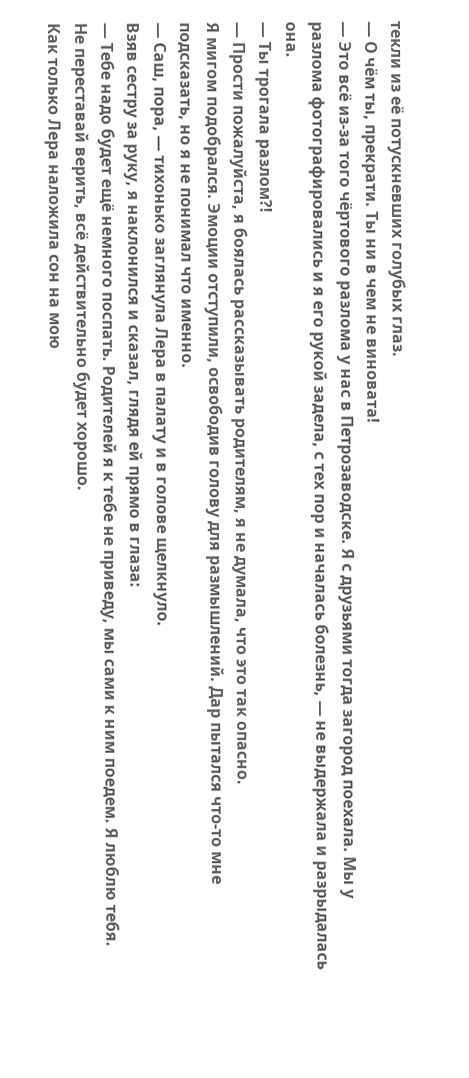текли из её потускневших голубых глаз.
— О чём ты, прекрати. Ты ни в чем не виновата!
— Это всё из-за того чёртового разлома у нас в Петрозаводске. Я с друзьями тогда загород поехала. Мы у разлома фотографировались и я его рукой задела, с тех пор и началась болезнь, — не выдержала и разрыдалась она.
— Ты трогала разлом?!
— Прости пожалуйста, я боялась рассказывать родителям, я не думала, что это так опасно.
Я мигом подобрался. Эмоции отступили, освободив голову для размышлений. Дар пытался что-то мне подсказать, но я не понимал что именно.
— Саш, пора, — тихонько заглянула Лера в палату и в голове щелкнуло.
Взяв сестру за руку, я наклонился и сказал, глядя ей прямо в глаза:
— Тебе надо будет ещё немного поспать. Родителей я к тебе не приведу, мы сами к ним поедем. Я люблю тебя. Не переставай верить, всё действительно будет хорошо.
Как только Лера наложила сон на мою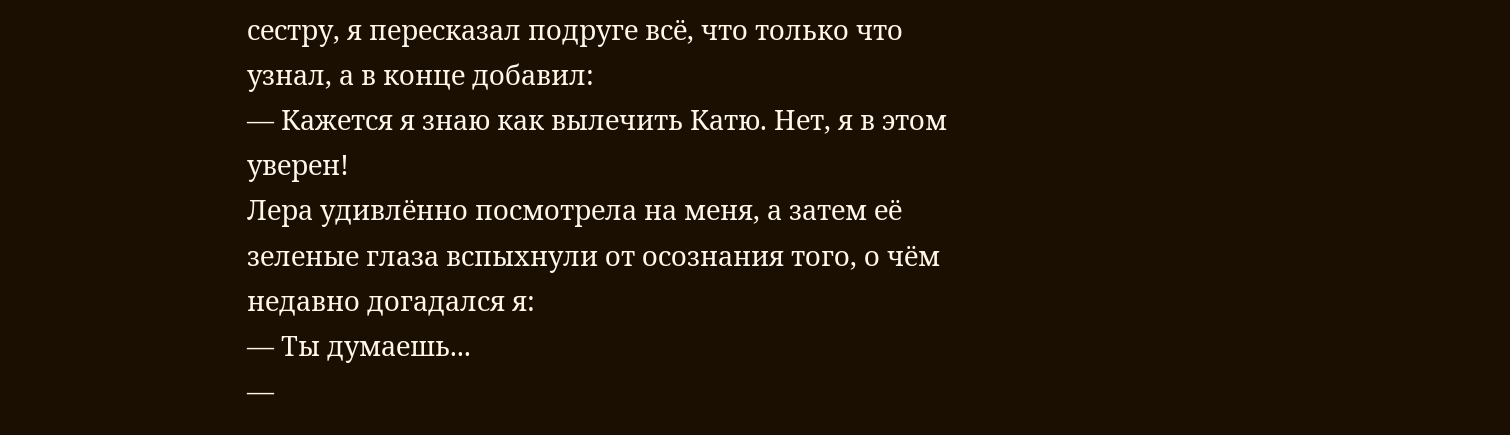сестру, я пересказал подруге всё, что только что узнал, а в конце добавил:
— Кажется я знаю как вылечить Катю. Нет, я в этом уверен!
Лера удивлённо посмотрела на меня, а затем её зеленые глаза вспыхнули от осознания того, о чём недавно догадался я:
— Ты думаешь...
—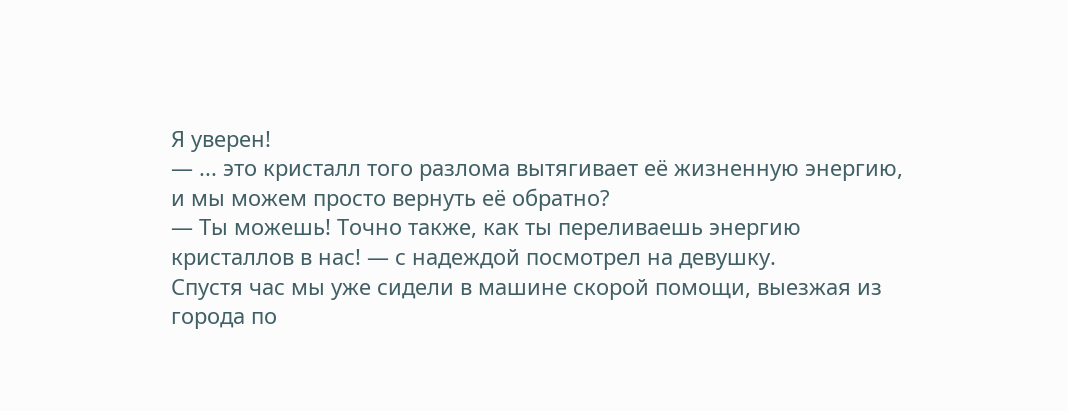Я уверен!
— ... это кристалл того разлома вытягивает её жизненную энергию, и мы можем просто вернуть её обратно?
— Ты можешь! Точно также, как ты переливаешь энергию кристаллов в нас! — с надеждой посмотрел на девушку.
Спустя час мы уже сидели в машине скорой помощи, выезжая из города по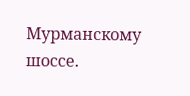Мурманскому шоссе.